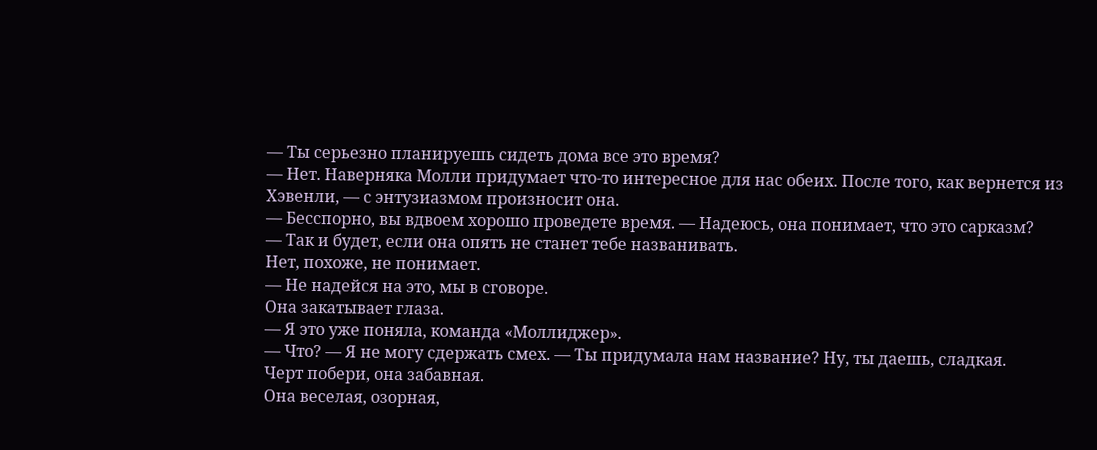— Ты серьезно планируешь сидеть дома все это время?
— Нет. Наверняка Молли придумает что-то интересное для нас обеих. После того, как вернется из Хэвенли, — с энтузиазмом произносит она.
— Бесспорно, вы вдвоем хорошо проведете время. — Надеюсь, она понимает, что это сарказм?
— Так и будет, если она опять не станет тебе названивать.
Нет, похоже, не понимает.
— Не надейся на это, мы в сговоре.
Она закатывает глаза.
— Я это уже поняла, команда «Моллиджер».
— Что? — Я не могу сдержать смех. — Ты придумала нам название? Ну, ты даешь, сладкая.
Черт побери, она забавная.
Она веселая, озорная,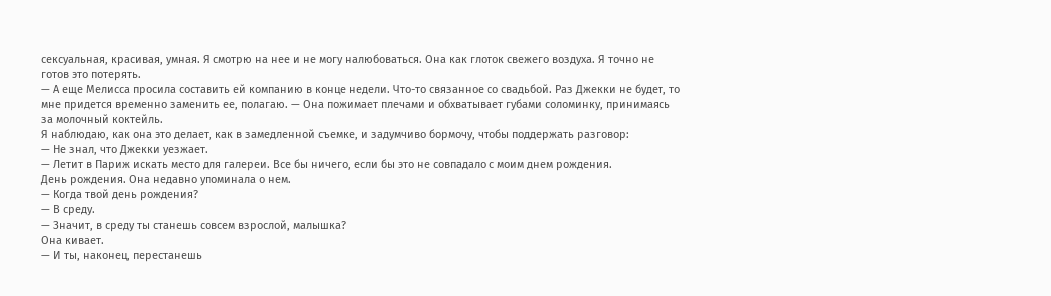сексуальная, красивая, умная. Я смотрю на нее и не могу налюбоваться. Она как глоток свежего воздуха. Я точно не готов это потерять.
— А еще Мелисса просила составить ей компанию в конце недели. Что-то связанное со свадьбой. Раз Джекки не будет, то мне придется временно заменить ее, полагаю. — Она пожимает плечами и обхватывает губами соломинку, принимаясь за молочный коктейль.
Я наблюдаю, как она это делает, как в замедленной съемке, и задумчиво бормочу, чтобы поддержать разговор:
— Не знал, что Джекки уезжает.
— Летит в Париж искать место для галереи. Все бы ничего, если бы это не совпадало с моим днем рождения.
День рождения. Она недавно упоминала о нем.
— Когда твой день рождения?
— В среду.
— Значит, в среду ты станешь совсем взрослой, малышка?
Она кивает.
— И ты, наконец, перестанешь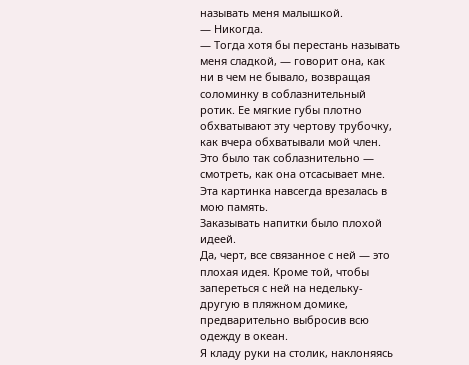называть меня малышкой.
— Никогда.
— Тогда хотя бы перестань называть меня сладкой, — говорит она, как ни в чем не бывало, возвращая соломинку в соблазнительный ротик. Ее мягкие губы плотно обхватывают эту чертову трубочку, как вчера обхватывали мой член. Это было так соблазнительно — смотреть, как она отсасывает мне. Эта картинка навсегда врезалась в мою память.
Заказывать напитки было плохой идеей.
Да, черт, все связанное с ней — это плохая идея. Кроме той, чтобы запереться с ней на недельку-другую в пляжном домике, предварительно выбросив всю одежду в океан.
Я кладу руки на столик, наклоняясь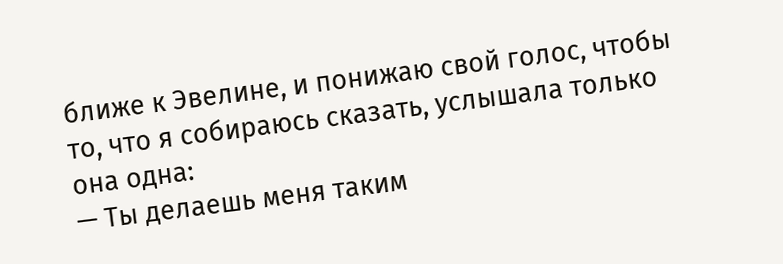ближе к Эвелине, и понижаю свой голос, чтобы то, что я собираюсь сказать, услышала только она одна:
— Ты делаешь меня таким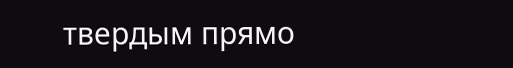твердым прямо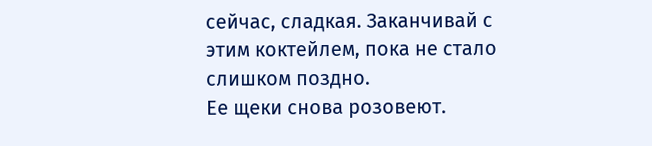сейчас, сладкая. Заканчивай с этим коктейлем, пока не стало слишком поздно.
Ее щеки снова розовеют.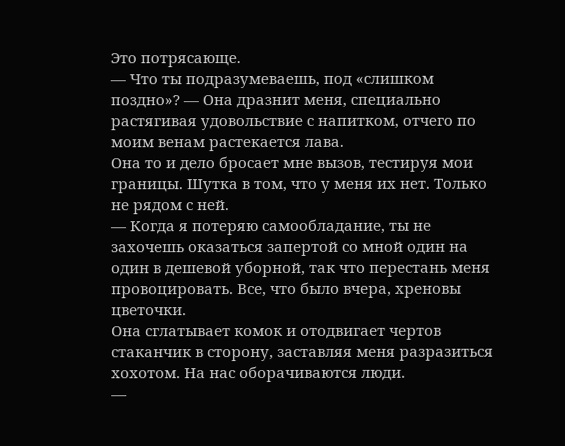Это потрясающе.
— Что ты подразумеваешь, под «слишком поздно»? — Она дразнит меня, специально растягивая удовольствие с напитком, отчего по моим венам растекается лава.
Она то и дело бросает мне вызов, тестируя мои границы. Шутка в том, что у меня их нет. Только не рядом с ней.
— Когда я потеряю самообладание, ты не захочешь оказаться запертой со мной один на один в дешевой уборной, так что перестань меня провоцировать. Все, что было вчера, хреновы цветочки.
Она сглатывает комок и отодвигает чертов стаканчик в сторону, заставляя меня разразиться хохотом. На нас оборачиваются люди.
—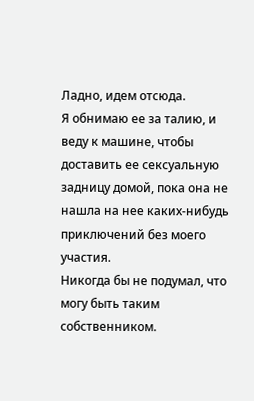Ладно, идем отсюда.
Я обнимаю ее за талию, и веду к машине, чтобы доставить ее сексуальную задницу домой, пока она не нашла на нее каких-нибудь приключений без моего участия.
Никогда бы не подумал, что могу быть таким собственником.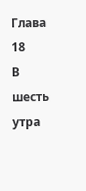Глава 18
В шесть утра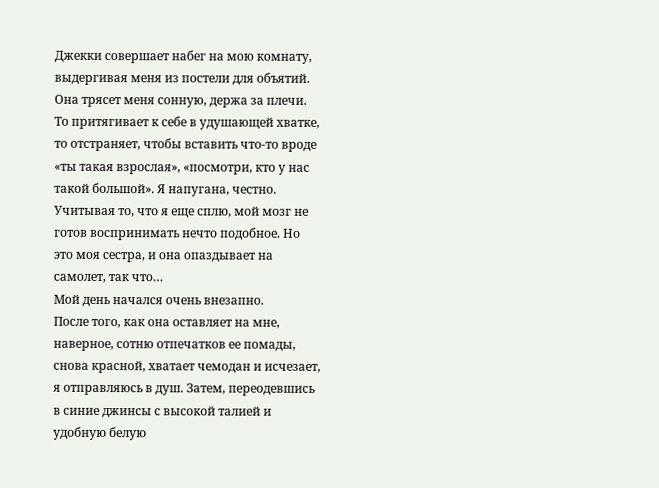Джекки совершает набег на мою комнату, выдергивая меня из постели для объятий. Она трясет меня сонную, держа за плечи. То притягивает к себе в удушающей хватке, то отстраняет, чтобы вставить что-то вроде «ты такая взрослая», «посмотри, кто у нас такой большой». Я напугана, честно. Учитывая то, что я еще сплю, мой мозг не готов воспринимать нечто подобное. Но это моя сестра, и она опаздывает на самолет, так что…
Мой день начался очень внезапно.
После того, как она оставляет на мне, наверное, сотню отпечатков ее помады, снова красной, хватает чемодан и исчезает, я отправляюсь в душ. Затем, переодевшись в синие джинсы с высокой талией и удобную белую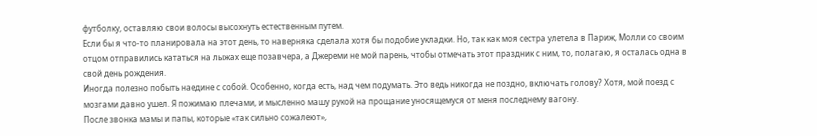футболку, оставляю свои волосы высохнуть естественным путем.
Если бы я что-то планировала на этот день, то наверняка сделала хотя бы подобие укладки. Но, так как моя сестра улетела в Париж, Молли со своим отцом отправились кататься на лыжах еще позавчера, а Джереми не мой парень, чтобы отмечать этот праздник с ним, то, полагаю, я осталась одна в свой день рождения.
Иногда полезно побыть наедине с собой. Особенно, когда есть, над чем подумать. Это ведь никогда не поздно, включать голову? Хотя, мой поезд с мозгами давно ушел. Я пожимаю плечами, и мысленно машу рукой на прощание уносящемуся от меня последнему вагону.
После звонка мамы и папы, которые «так сильно сожалеют»,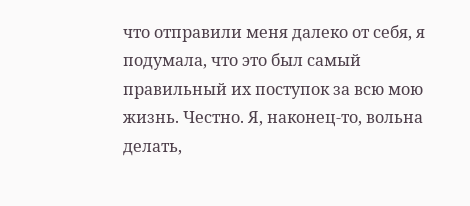что отправили меня далеко от себя, я подумала, что это был самый правильный их поступок за всю мою жизнь. Честно. Я, наконец-то, вольна делать,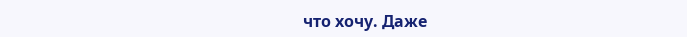что хочу. Даже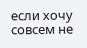если хочу совсем не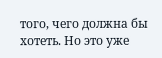того, чего должна бы хотеть. Но это уже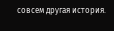совсем другая история.